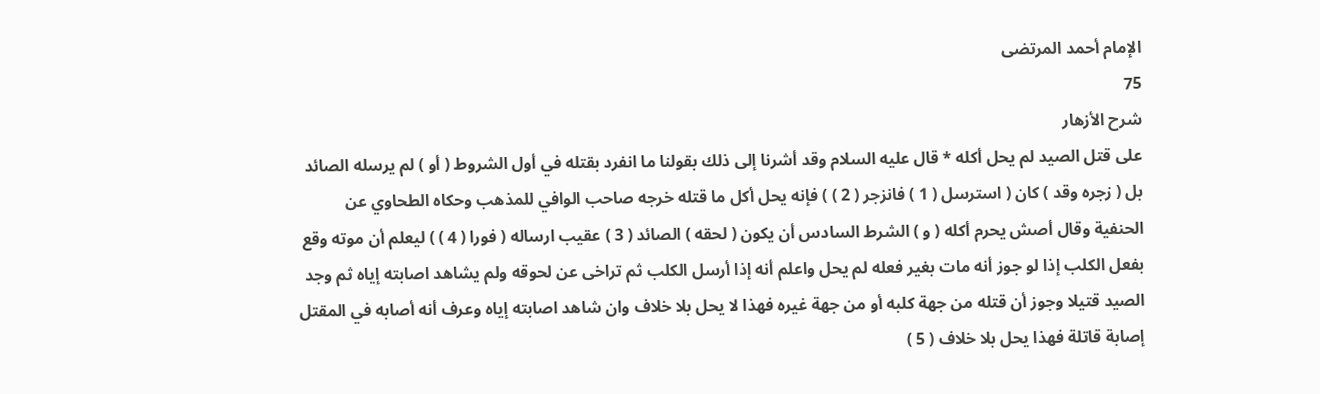الإمام أحمد المرتضى
75
شرح الأزهار
على قتل الصيد لم يحل أكله * قال عليه السلام وقد أشرنا إلى ذلك بقولنا ما انفرد بقتله في أول الشروط ( أو ) لم يرسله الصائد بل ( زجره وقد ) كان ( استرسل ( 1 ) فانزجر ( 2 ) ) فإنه يحل أكل ما قتله خرجه صاحب الوافي للمذهب وحكاه الطحاوي عن الحنفية وقال أصش يحرم أكله ( و ) الشرط السادس أن يكون ( لحقه ) الصائد ( 3 ) عقيب ارساله ( فورا ( 4 ) ) ليعلم أن موته وقع بفعل الكلب إذا لو جوز أنه مات بغير فعله لم يحل واعلم أنه إذا أرسل الكلب ثم تراخى عن لحوقه ولم يشاهد اصابته إياه ثم وجد الصيد قتيلا وجوز أن قتله من جهة كلبه أو من جهة غيره فهذا لا يحل بلا خلاف وان شاهد اصابته إياه وعرف أنه أصابه في المقتل إصابة قاتلة فهذا يحل بلا خلاف ( 5 )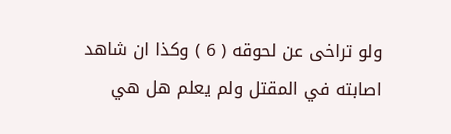ولو تراخى عن لحوقه ( 6 ) وكذا ان شاهد اصابته في المقتل ولم يعلم هل هي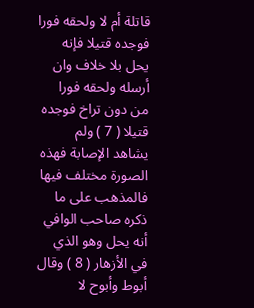قاتلة أم لا ولحقه فورا فوجده قتيلا فإنه يحل بلا خلاف وان أرسله ولحقه فورا من دون تراخ فوجده قتيلا ( 7 ) ولم يشاهد الإصابة فهذه الصورة مختلف فيها فالمذهب على ما ذكره صاحب الوافي أنه يحل وهو الذي في الأزهار ( 8 ) وقال أبوط وأبوح لا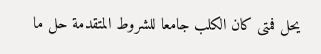يحل فمتى كان الكلب جامعا للشروط المتقدمة حل ما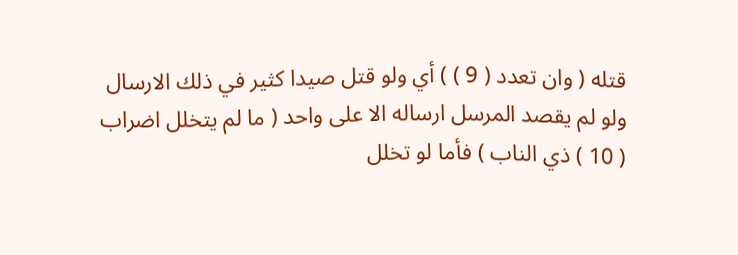قتله ( وان تعدد ( 9 ) ) أي ولو قتل صيدا كثير في ذلك الارسال ولو لم يقصد المرسل ارساله الا على واحد ( ما لم يتخلل اضراب ( 10 ) ذي الناب ) فأما لو تخلل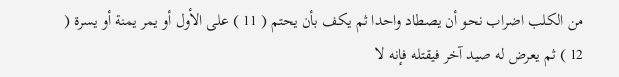من الكلب اضراب نحو أن يصطاد واحدا ثم يكف بأن يحتم ( 11 ) على الأول أو يمر يمنة أو يسرة ( 12 ) ثم يعرض له صيد آخر فيقتله فإنه لا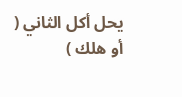يحل أكل الثاني ( أو هلك )